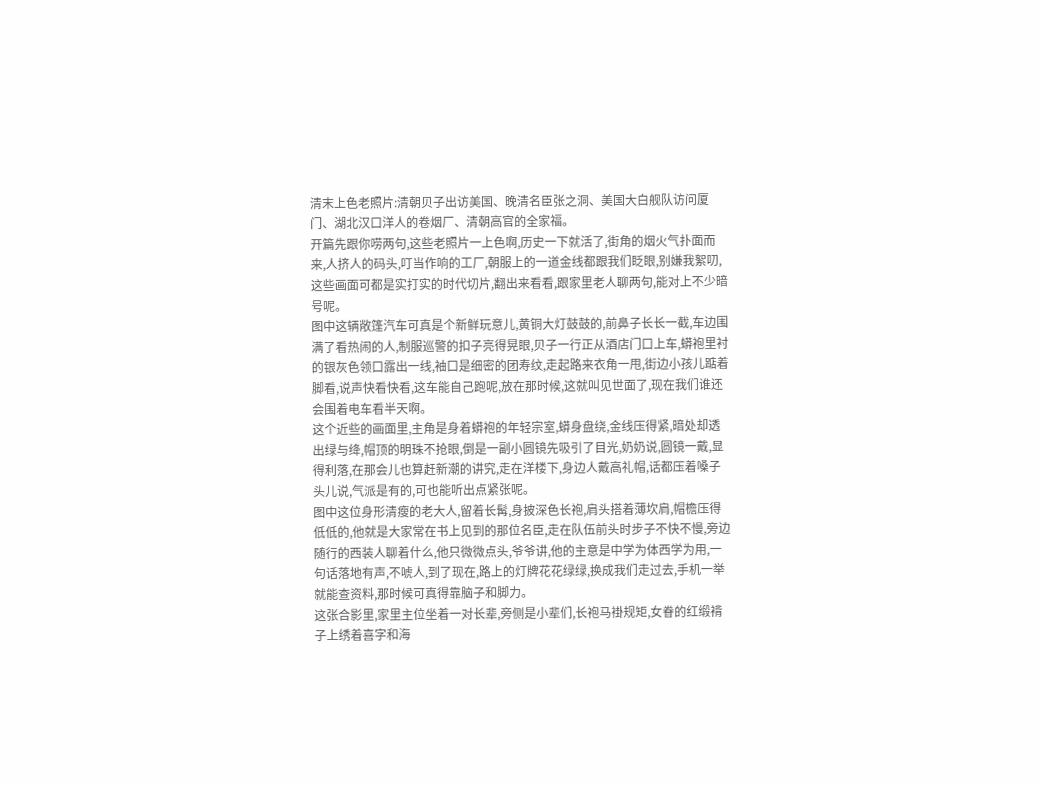清末上色老照片:清朝贝子出访美国、晚清名臣张之洞、美国大白舰队访问厦门、湖北汉口洋人的卷烟厂、清朝高官的全家福。
开篇先跟你唠两句,这些老照片一上色啊,历史一下就活了,街角的烟火气扑面而来,人挤人的码头,叮当作响的工厂,朝服上的一道金线都跟我们眨眼,别嫌我絮叨,这些画面可都是实打实的时代切片,翻出来看看,跟家里老人聊两句,能对上不少暗号呢。
图中这辆敞篷汽车可真是个新鲜玩意儿,黄铜大灯鼓鼓的,前鼻子长长一截,车边围满了看热闹的人,制服巡警的扣子亮得晃眼,贝子一行正从酒店门口上车,蟒袍里衬的银灰色领口露出一线,袖口是细密的团寿纹,走起路来衣角一甩,街边小孩儿踮着脚看,说声快看快看,这车能自己跑呢,放在那时候,这就叫见世面了,现在我们谁还会围着电车看半天啊。
这个近些的画面里,主角是身着蟒袍的年轻宗室,蟒身盘绕,金线压得紧,暗处却透出绿与绛,帽顶的明珠不抢眼,倒是一副小圆镜先吸引了目光,奶奶说,圆镜一戴,显得利落,在那会儿也算赶新潮的讲究,走在洋楼下,身边人戴高礼帽,话都压着嗓子头儿说,气派是有的,可也能听出点紧张呢。
图中这位身形清瘦的老大人,留着长髯,身披深色长袍,肩头搭着薄坎肩,帽檐压得低低的,他就是大家常在书上见到的那位名臣,走在队伍前头时步子不快不慢,旁边随行的西装人聊着什么,他只微微点头,爷爷讲,他的主意是中学为体西学为用,一句话落地有声,不唬人,到了现在,路上的灯牌花花绿绿,换成我们走过去,手机一举就能查资料,那时候可真得靠脑子和脚力。
这张合影里,家里主位坐着一对长辈,旁侧是小辈们,长袍马褂规矩,女眷的红缎褙子上绣着喜字和海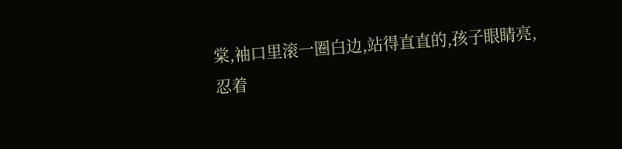棠,袖口里滚一圈白边,站得直直的,孩子眼睛亮,忍着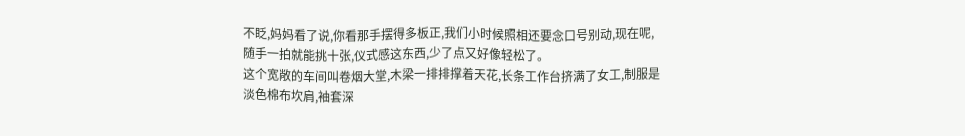不眨,妈妈看了说,你看那手摆得多板正,我们小时候照相还要念口号别动,现在呢,随手一拍就能挑十张,仪式感这东西,少了点又好像轻松了。
这个宽敞的车间叫卷烟大堂,木梁一排排撑着天花,长条工作台挤满了女工,制服是淡色棉布坎肩,袖套深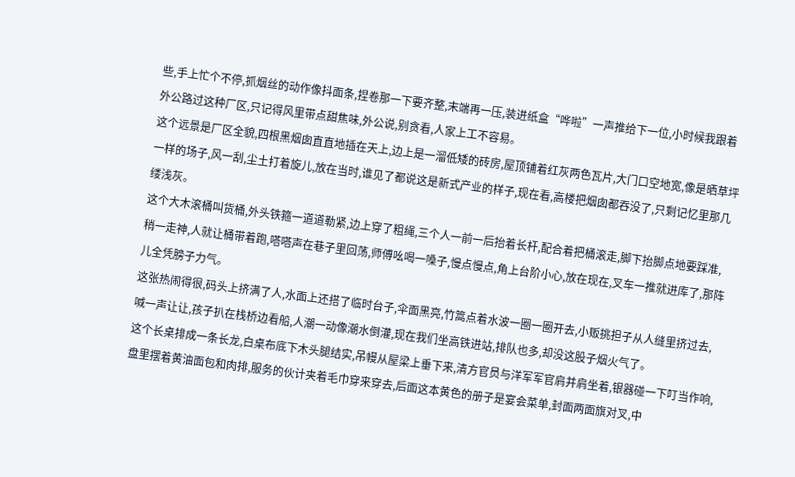些,手上忙个不停,抓烟丝的动作像抖面条,捏卷那一下要齐整,末端再一压,装进纸盒“哗啦”一声推给下一位,小时候我跟着外公路过这种厂区,只记得风里带点甜焦味,外公说,别贪看,人家上工不容易。
这个远景是厂区全貌,四根黑烟囱直直地插在天上,边上是一溜低矮的砖房,屋顶铺着红灰两色瓦片,大门口空地宽,像是晒草坪一样的场子,风一刮,尘土打着旋儿,放在当时,谁见了都说这是新式产业的样子,现在看,高楼把烟囱都吞没了,只剩记忆里那几缕浅灰。
这个大木滚桶叫货桶,外头铁箍一道道勒紧,边上穿了粗绳,三个人一前一后抬着长杆,配合着把桶滚走,脚下抬脚点地要踩准,稍一走神,人就让桶带着跑,嗒嗒声在巷子里回荡,师傅吆喝一嗓子,慢点慢点,角上台阶小心,放在现在,叉车一推就进库了,那阵儿全凭膀子力气。
这张热闹得很,码头上挤满了人,水面上还搭了临时台子,伞面黑亮,竹篙点着水波一圈一圈开去,小贩挑担子从人缝里挤过去,喊一声让让,孩子扒在栈桥边看船,人潮一动像潮水倒灌,现在我们坐高铁进站,排队也多,却没这股子烟火气了。
这个长桌排成一条长龙,白桌布底下木头腿结实,吊幔从屋梁上垂下来,清方官员与洋军军官肩并肩坐着,银器碰一下叮当作响,盘里摆着黄油面包和肉排,服务的伙计夹着毛巾穿来穿去,后面这本黄色的册子是宴会菜单,封面两面旗对叉,中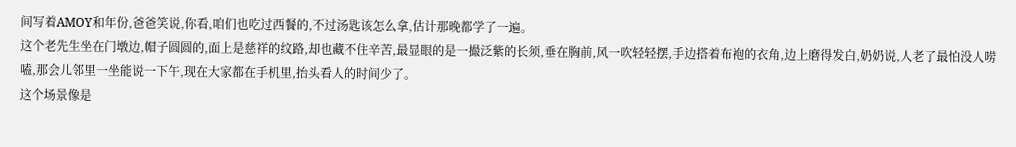间写着AMOY和年份,爸爸笑说,你看,咱们也吃过西餐的,不过汤匙该怎么拿,估计那晚都学了一遍。
这个老先生坐在门墩边,帽子圆圆的,面上是慈祥的纹路,却也藏不住辛苦,最显眼的是一撮泛紫的长须,垂在胸前,风一吹轻轻摆,手边搭着布袍的衣角,边上磨得发白,奶奶说,人老了最怕没人唠嗑,那会儿邻里一坐能说一下午,现在大家都在手机里,抬头看人的时间少了。
这个场景像是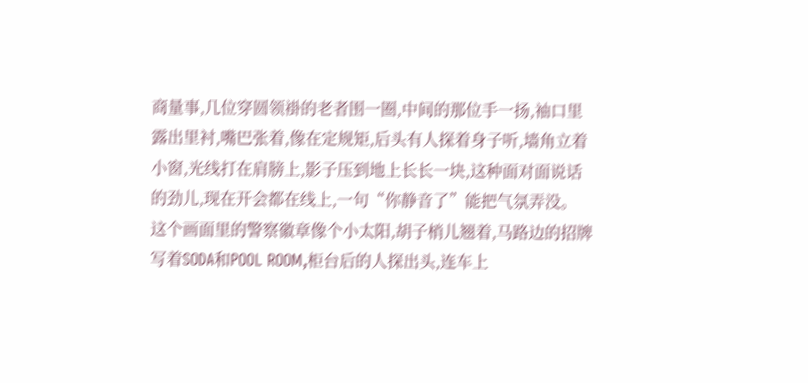商量事,几位穿圆领褂的老者围一圈,中间的那位手一扬,袖口里露出里衬,嘴巴张着,像在定规矩,后头有人探着身子听,墙角立着小窗,光线打在肩膀上,影子压到地上长长一块,这种面对面说话的劲儿,现在开会都在线上,一句“你静音了”能把气氛弄没。
这个画面里的警察徽章像个小太阳,胡子梢儿翘着,马路边的招牌写着SODA和POOL ROOM,柜台后的人探出头,连车上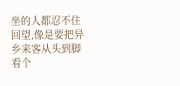坐的人都忍不住回望,像是要把异乡来客从头到脚看个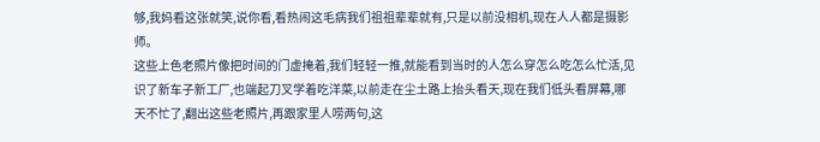够,我妈看这张就笑,说你看,看热闹这毛病我们祖祖辈辈就有,只是以前没相机,现在人人都是摄影师。
这些上色老照片像把时间的门虚掩着,我们轻轻一推,就能看到当时的人怎么穿怎么吃怎么忙活,见识了新车子新工厂,也端起刀叉学着吃洋菜,以前走在尘土路上抬头看天,现在我们低头看屏幕,哪天不忙了,翻出这些老照片,再跟家里人唠两句,这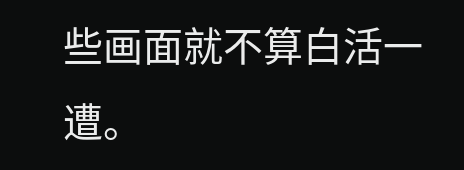些画面就不算白活一遭。